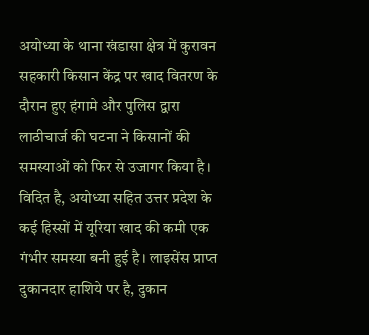अयोध्या के थाना खंडासा क्षेत्र में कुरावन सहकारी किसान केंद्र पर खाद वितरण के दौरान हुए हंगामे और पुलिस द्वारा लाठीचार्ज की घटना ने किसानों की समस्याओं को फिर से उजागर किया है।
विदित है, अयोध्या सहित उत्तर प्रदेश के कई हिस्सों में यूरिया खाद की कमी एक गंभीर समस्या बनी हुई है। लाइसेंस प्राप्त दुकानदार हाशिये पर है, दुकान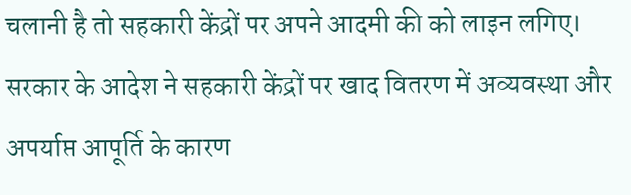चलानी है तो सहकारी केंद्रों पर अपने आदमी की को लाइन लगिए।
सरकार के आदेश ने सहकारी केंद्रों पर खाद वितरण में अव्यवस्था और अपर्याप्त आपूर्ति के कारण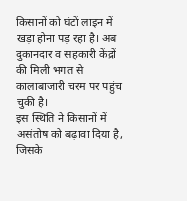किसानों को घंटों लाइन में खड़ा होना पड़ रहा है। अब दुकानदार व सहकारी केंद्रों की मिली भगत से कालाबाजारी चरम पर पहुंच चुकी है।
इस स्थिति ने किसानों में असंतोष को बढ़ावा दिया है, जिसके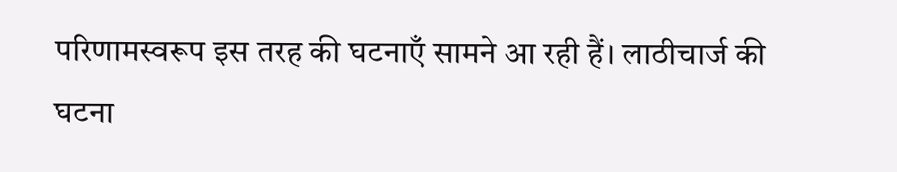परिणामस्वरूप इस तरह की घटनाएँ सामने आ रही हैं। लाठीचार्ज की घटना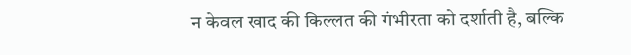न केवल खाद की किल्लत की गंभीरता को दर्शाती है, बल्कि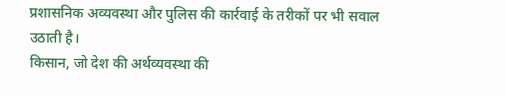प्रशासनिक अव्यवस्था और पुलिस की कार्रवाई के तरीकों पर भी सवाल उठाती है।
किसान, जो देश की अर्थव्यवस्था की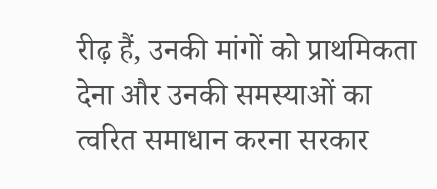रीढ़ हैं, उनकी मांगों को प्राथमिकता देना और उनकी समस्याओं का त्वरित समाधान करना सरकार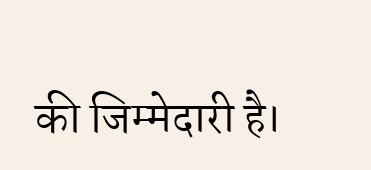की जिम्मेदारी है।